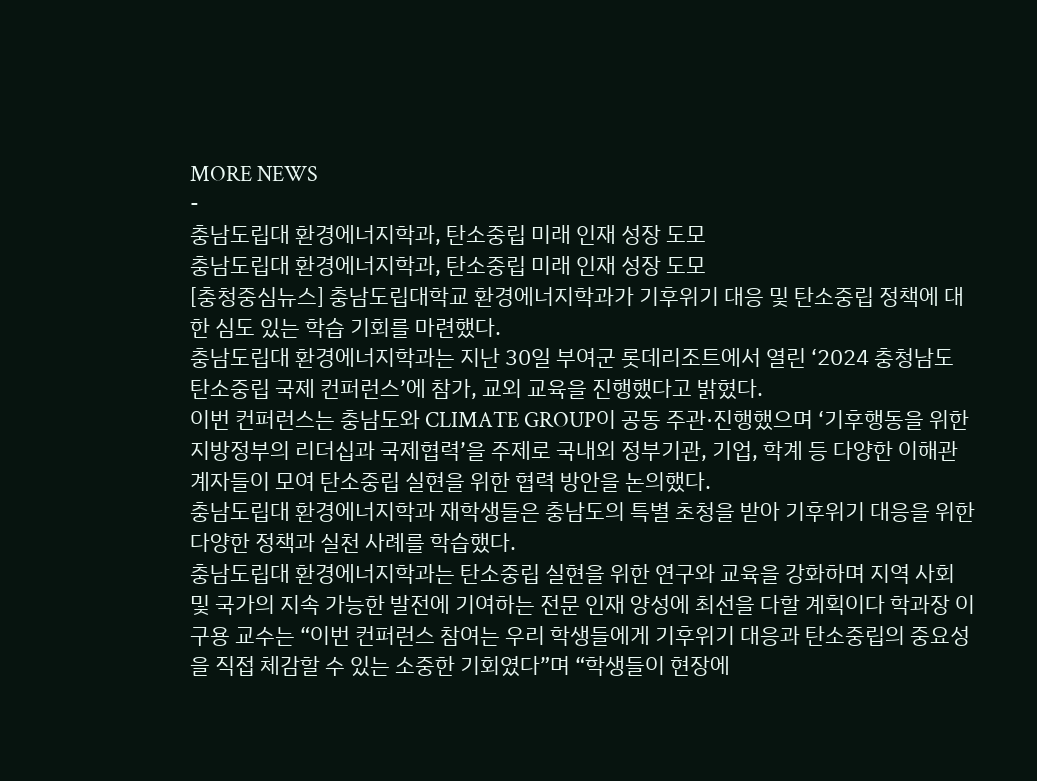MORE NEWS
-
충남도립대 환경에너지학과, 탄소중립 미래 인재 성장 도모
충남도립대 환경에너지학과, 탄소중립 미래 인재 성장 도모
[충청중심뉴스] 충남도립대학교 환경에너지학과가 기후위기 대응 및 탄소중립 정책에 대한 심도 있는 학습 기회를 마련했다.
충남도립대 환경에너지학과는 지난 30일 부여군 롯데리조트에서 열린 ‘2024 충청남도 탄소중립 국제 컨퍼런스’에 참가, 교외 교육을 진행했다고 밝혔다.
이번 컨퍼런스는 충남도와 CLIMATE GROUP이 공동 주관·진행했으며 ‘기후행동을 위한 지방정부의 리더십과 국제협력’을 주제로 국내외 정부기관, 기업, 학계 등 다양한 이해관계자들이 모여 탄소중립 실현을 위한 협력 방안을 논의했다.
충남도립대 환경에너지학과 재학생들은 충남도의 특별 초청을 받아 기후위기 대응을 위한 다양한 정책과 실천 사례를 학습했다.
충남도립대 환경에너지학과는 탄소중립 실현을 위한 연구와 교육을 강화하며 지역 사회 및 국가의 지속 가능한 발전에 기여하는 전문 인재 양성에 최선을 다할 계획이다 학과장 이구용 교수는 “이번 컨퍼런스 참여는 우리 학생들에게 기후위기 대응과 탄소중립의 중요성을 직접 체감할 수 있는 소중한 기회였다”며 “학생들이 현장에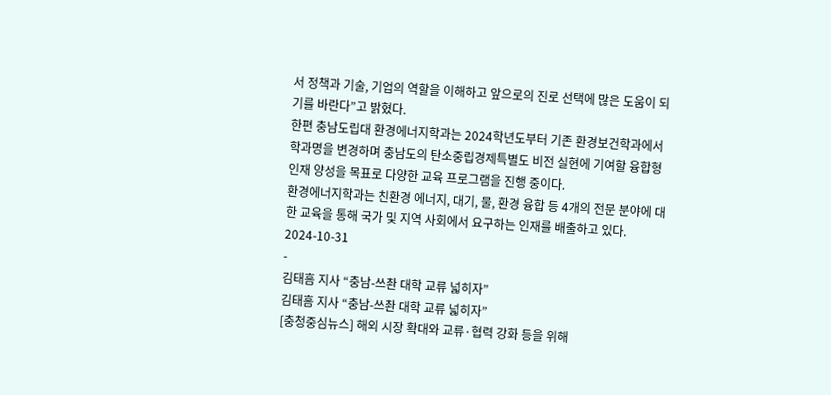서 정책과 기술, 기업의 역할을 이해하고 앞으로의 진로 선택에 많은 도움이 되기를 바란다”고 밝혔다.
한편 충남도립대 환경에너지학과는 2024학년도부터 기존 환경보건학과에서 학과명을 변경하며 충남도의 탄소중립경제특별도 비전 실현에 기여할 융합형 인재 양성을 목표로 다양한 교육 프로그램을 진행 중이다.
환경에너지학과는 친환경 에너지, 대기, 물, 환경 융합 등 4개의 전문 분야에 대한 교육을 통해 국가 및 지역 사회에서 요구하는 인재를 배출하고 있다.
2024-10-31
-
김태흠 지사 “충남-쓰촨 대학 교류 넓히자”
김태흠 지사 “충남-쓰촨 대학 교류 넓히자”
[충청중심뉴스] 해외 시장 확대와 교류·협력 강화 등을 위해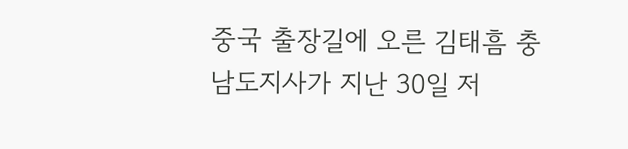중국 출장길에 오른 김태흠 충남도지사가 지난 30일 저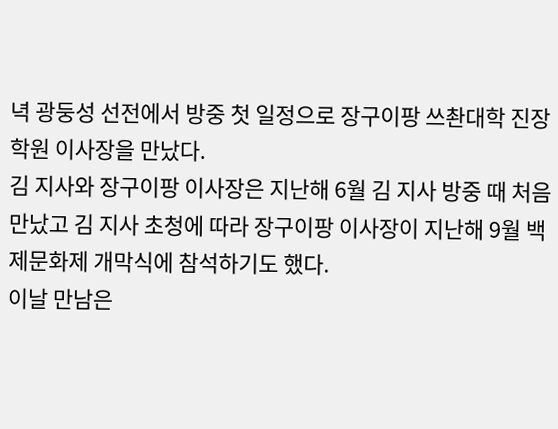녁 광둥성 선전에서 방중 첫 일정으로 장구이팡 쓰촨대학 진장학원 이사장을 만났다.
김 지사와 장구이팡 이사장은 지난해 6월 김 지사 방중 때 처음 만났고 김 지사 초청에 따라 장구이팡 이사장이 지난해 9월 백제문화제 개막식에 참석하기도 했다.
이날 만남은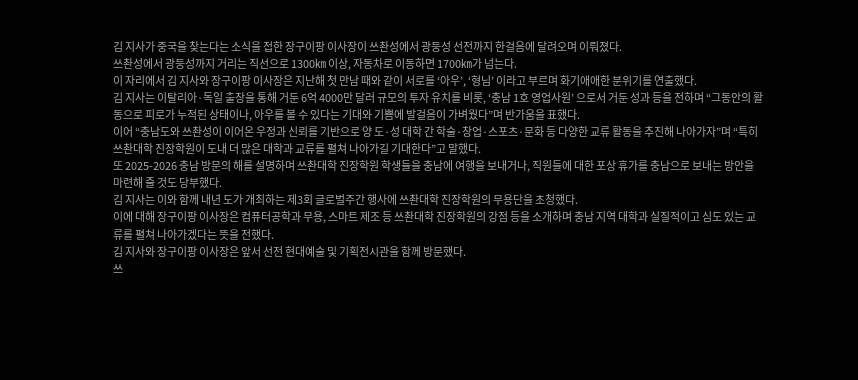김 지사가 중국을 찾는다는 소식을 접한 장구이팡 이사장이 쓰촨성에서 광둥성 선전까지 한걸음에 달려오며 이뤄졌다.
쓰촨성에서 광둥성까지 거리는 직선으로 1300㎞ 이상, 자동차로 이동하면 1700㎞가 넘는다.
이 자리에서 김 지사와 장구이팡 이사장은 지난해 첫 만남 때와 같이 서로를 ‘아우’, ‘형님’ 이라고 부르며 화기애애한 분위기를 연출했다.
김 지사는 이탈리아·독일 출장을 통해 거둔 6억 4000만 달러 규모의 투자 유치를 비롯, ‘충남 1호 영업사원’ 으로서 거둔 성과 등을 전하며 “그동안의 활동으로 피로가 누적된 상태이나, 아우를 볼 수 있다는 기대와 기쁨에 발걸음이 가벼웠다”며 반가움을 표했다.
이어 “충남도와 쓰촨성이 이어온 우정과 신뢰를 기반으로 양 도·성 대학 간 학술·창업·스포츠·문화 등 다양한 교류 활동을 추진해 나아가자”며 “특히 쓰촨대학 진장학원이 도내 더 많은 대학과 교류를 펼쳐 나아가길 기대한다”고 말했다.
또 2025-2026 충남 방문의 해를 설명하며 쓰촨대학 진장학원 학생들을 충남에 여행을 보내거나, 직원들에 대한 포상 휴가를 충남으로 보내는 방안을 마련해 줄 것도 당부했다.
김 지사는 이와 함께 내년 도가 개최하는 제3회 글로벌주간 행사에 쓰촨대학 진장학원의 무용단을 초청했다.
이에 대해 장구이팡 이사장은 컴퓨터공학과 무용, 스마트 제조 등 쓰촨대학 진장학원의 강점 등을 소개하며 충남 지역 대학과 실질적이고 심도 있는 교류를 펼쳐 나아가겠다는 뜻을 전했다.
김 지사와 장구이팡 이사장은 앞서 선전 현대예술 및 기획전시관을 함께 방문했다.
쓰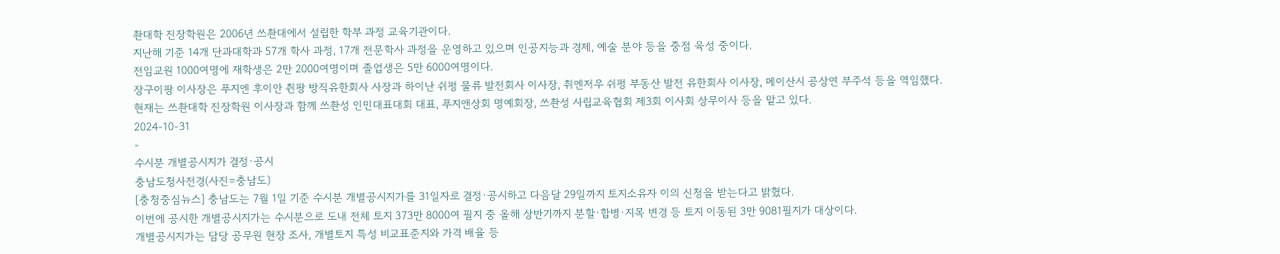촨대학 진장학원은 2006년 쓰촨대에서 설립한 학부 과정 교육기관이다.
지난해 기준 14개 단과대학과 57개 학사 과정, 17개 전문학사 과정을 운영하고 있으며 인공지능과 경제, 예술 분야 등을 중점 육성 중이다.
전임교원 1000여명에 재학생은 2만 2000여명이며 졸업생은 5만 6000여명이다.
장구이팡 이사장은 푸지엔 후이안 췬팡 방직유한회사 사장과 하이난 쉬펑 물류 발전회사 이사장, 취엔저우 쉬펑 부동산 발전 유한회사 이사장, 메이산시 공상연 부주석 등을 역임했다.
현재는 쓰촨대학 진장학원 이사장과 함께 쓰촨성 인민대표대회 대표, 푸지앤상회 명예회장, 쓰촨성 사립교육협회 제3회 이사회 상무이사 등을 맡고 있다.
2024-10-31
-
수시분 개별공시지가 결정·공시
충남도청사전경(사진=충남도)
[충청중심뉴스] 충남도는 7월 1일 기준 수시분 개별공시지가를 31일자로 결정·공시하고 다음달 29일까지 토지소유자 이의 신청을 받는다고 밝혔다.
이번에 공시한 개별공시지가는 수시분으로 도내 전체 토지 373만 8000여 필지 중 올해 상반기까지 분할·합병·지목 변경 등 토지 이동된 3만 9081필지가 대상이다.
개별공시지가는 담당 공무원 현장 조사, 개별토지 특성 비교표준지와 가격 배율 등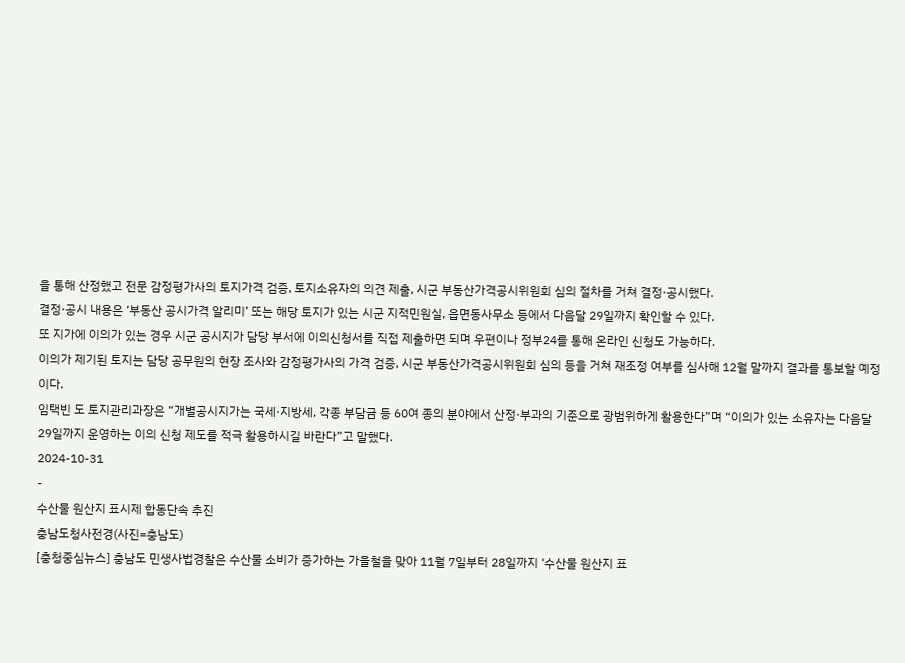을 통해 산정했고 전문 감정평가사의 토지가격 검증, 토지소유자의 의견 제출, 시군 부동산가격공시위원회 심의 절차를 거쳐 결정·공시했다.
결정·공시 내용은 ‘부동산 공시가격 알리미’ 또는 해당 토지가 있는 시군 지적민원실, 읍면동사무소 등에서 다음달 29일까지 확인할 수 있다.
또 지가에 이의가 있는 경우 시군 공시지가 담당 부서에 이의신청서를 직접 제출하면 되며 우편이나 정부24를 통해 온라인 신청도 가능하다.
이의가 제기된 토지는 담당 공무원의 현장 조사와 감정평가사의 가격 검증, 시군 부동산가격공시위원회 심의 등을 거쳐 재조정 여부를 심사해 12월 말까지 결과를 통보할 예정이다.
임택빈 도 토지관리과장은 “개별공시지가는 국세·지방세, 각종 부담금 등 60여 종의 분야에서 산정·부과의 기준으로 광범위하게 활용한다”며 “이의가 있는 소유자는 다음달 29일까지 운영하는 이의 신청 제도를 적극 활용하시길 바란다”고 말했다.
2024-10-31
-
수산물 원산지 표시제 합동단속 추진
충남도청사전경(사진=충남도)
[충청중심뉴스] 충남도 민생사법경찰은 수산물 소비가 증가하는 가을철을 맞아 11월 7일부터 28일까지 ‘수산물 원산지 표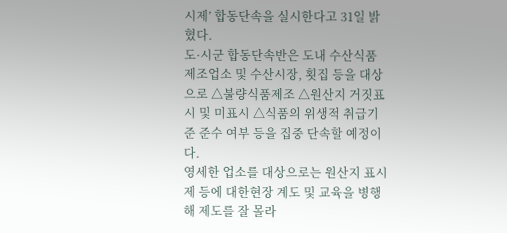시제’ 합동단속을 실시한다고 31일 밝혔다.
도·시군 합동단속반은 도내 수산식품 제조업소 및 수산시장, 횟집 등을 대상으로 △불량식품제조 △원산지 거짓표시 및 미표시 △식품의 위생적 취급기준 준수 여부 등을 집중 단속할 예정이다.
영세한 업소를 대상으로는 원산지 표시제 등에 대한현장 계도 및 교육을 병행해 제도를 잘 몰라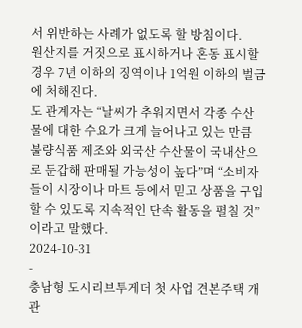서 위반하는 사례가 없도록 할 방침이다.
원산지를 거짓으로 표시하거나 혼동 표시할 경우 7년 이하의 징역이나 1억원 이하의 벌금에 처해진다.
도 관계자는 “날씨가 추워지면서 각종 수산물에 대한 수요가 크게 늘어나고 있는 만큼 불량식품 제조와 외국산 수산물이 국내산으로 둔갑해 판매될 가능성이 높다”며 “소비자들이 시장이나 마트 등에서 믿고 상품을 구입할 수 있도록 지속적인 단속 활동을 펼칠 것”이라고 말했다.
2024-10-31
-
충남형 도시리브투게더 첫 사업 견본주택 개관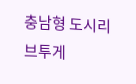충남형 도시리브투게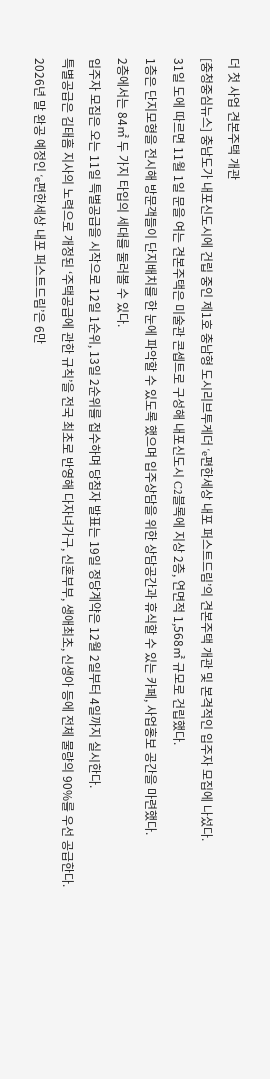더 첫 사업 견본주택 개관
[충청중심뉴스] 충남도가 내포신도시에 건립 중인 제1호 충남형 도시리브투게더 ‘e편한세상 내포 퍼스트드림’의 견본주택 개관 및 본격적인 입주자 모집에 나섰다.
31일 도에 따르면 11월 1일 문을 여는 견본주택은 미술관 콘셉트로 구성해 내포신도시 C2블록에 지상 2층, 연면적 1,568㎡ 규모로 건립했다.
1층은 단지모형을 전시해 방문객들이 단지배치를 한 눈에 파악할 수 있도록 했으며 입주상담을 위한 상담공간과 휴식할 수 있는 카페, 사업홍보 공간을 마련했다.
2층에서는 84㎡ 두 가지 타입의 세대를 둘러볼 수 있다.
입주자 모집은 오는 11일 특별공급을 시작으로 12일 1순위, 13일 2순위를 접수하며 당첨자 발표는 19일 정당계약은 12월 2일부터 4일까지 실시한다.
특별공급은 김태흠 지사의 노력으로 개정된 ‘주택공급에 관한 규칙’을 전국 최초로 반영해 다자녀가구, 신혼부부, 생애최초, 신생아 등에 전체 물량의 90%를 우선 공급한다.
2026년 말 완공 예정인 ‘e편한세상 내포 퍼스트드림’은 6만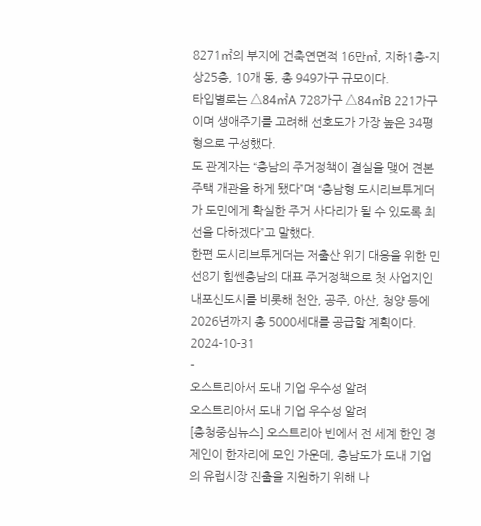8271㎡의 부지에 건축연면적 16만㎡, 지하1층-지상25층, 10개 동, 총 949가구 규모이다.
타입별로는 △84㎡A 728가구 △84㎡B 221가구이며 생애주기를 고려해 선호도가 가장 높은 34평형으로 구성했다.
도 관계자는 “충남의 주거정책이 결실을 맺어 견본주택 개관을 하게 됐다”며 “충남형 도시리브투게더가 도민에게 확실한 주거 사다리가 될 수 있도록 최선을 다하겠다”고 말했다.
한편 도시리브투게더는 저출산 위기 대응을 위한 민선8기 힘쎈충남의 대표 주거정책으로 첫 사업지인 내포신도시를 비롯해 천안, 공주, 아산, 청양 등에 2026년까지 총 5000세대를 공급할 계획이다.
2024-10-31
-
오스트리아서 도내 기업 우수성 알려
오스트리아서 도내 기업 우수성 알려
[충청중심뉴스] 오스트리아 빈에서 전 세계 한인 경제인이 한자리에 모인 가운데, 충남도가 도내 기업의 유럽시장 진출을 지원하기 위해 나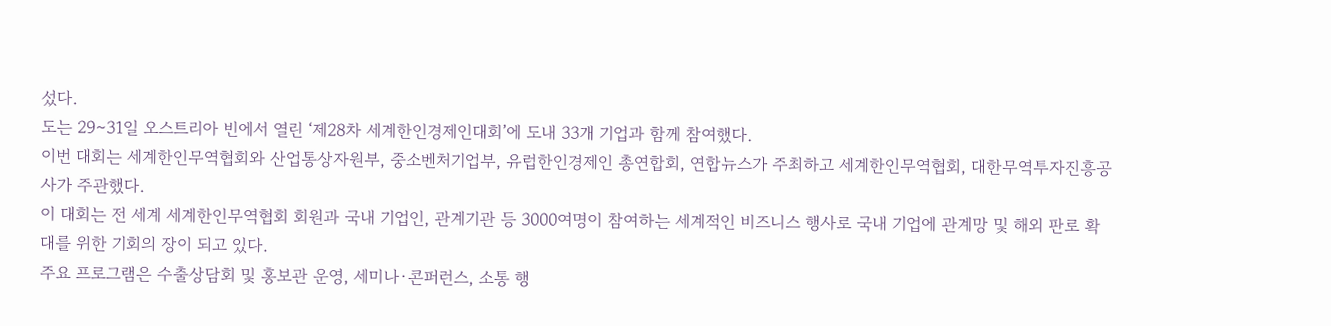섰다.
도는 29∼31일 오스트리아 빈에서 열린 ‘제28차 세계한인경제인대회’에 도내 33개 기업과 함께 참여했다.
이번 대회는 세계한인무역협회와 산업통상자원부, 중소벤처기업부, 유럽한인경제인 총연합회, 연합뉴스가 주최하고 세계한인무역협회, 대한무역투자진흥공사가 주관했다.
이 대회는 전 세계 세계한인무역협회 회원과 국내 기업인, 관계기관 등 3000여명이 참여하는 세계적인 비즈니스 행사로 국내 기업에 관계망 및 해외 판로 확대를 위한 기회의 장이 되고 있다.
주요 프로그램은 수출상담회 및 홍보관 운영, 세미나·콘퍼런스, 소통 행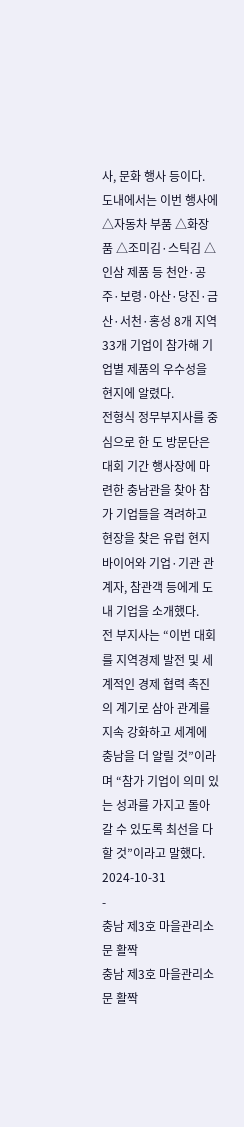사, 문화 행사 등이다.
도내에서는 이번 행사에 △자동차 부품 △화장품 △조미김·스틱김 △인삼 제품 등 천안·공주·보령·아산·당진·금산·서천·홍성 8개 지역 33개 기업이 참가해 기업별 제품의 우수성을 현지에 알렸다.
전형식 정무부지사를 중심으로 한 도 방문단은 대회 기간 행사장에 마련한 충남관을 찾아 참가 기업들을 격려하고 현장을 찾은 유럽 현지 바이어와 기업·기관 관계자, 참관객 등에게 도내 기업을 소개했다.
전 부지사는 “이번 대회를 지역경제 발전 및 세계적인 경제 협력 촉진의 계기로 삼아 관계를 지속 강화하고 세계에 충남을 더 알릴 것”이라며 “참가 기업이 의미 있는 성과를 가지고 돌아갈 수 있도록 최선을 다할 것”이라고 말했다.
2024-10-31
-
충남 제3호 마을관리소 문 활짝
충남 제3호 마을관리소 문 활짝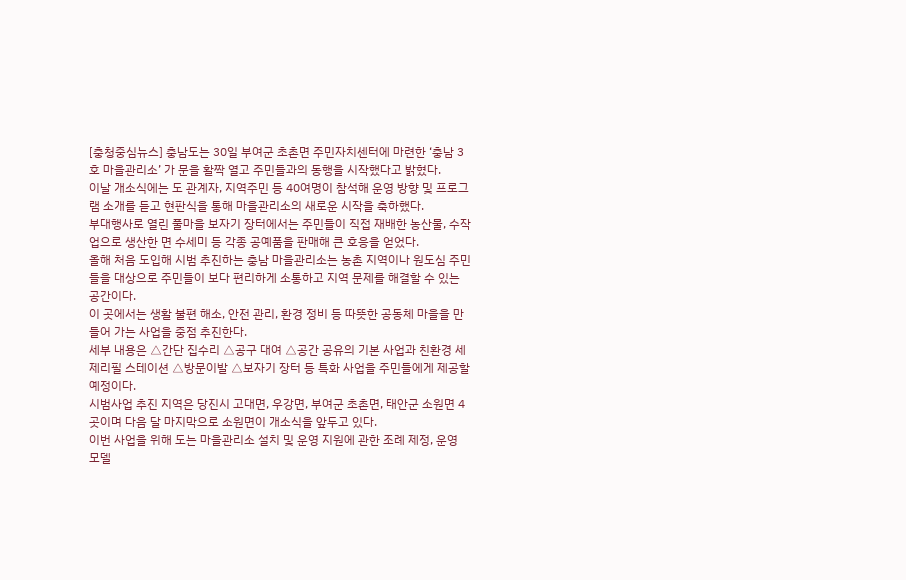[충청중심뉴스] 충남도는 30일 부여군 초촌면 주민자치센터에 마련한 ‘충남 3호 마을관리소’ 가 문을 활짝 열고 주민들과의 동행을 시작했다고 밝혔다.
이날 개소식에는 도 관계자, 지역주민 등 40여명이 참석해 운영 방향 및 프로그램 소개를 듣고 현판식을 통해 마을관리소의 새로운 시작을 축하했다.
부대행사로 열린 풀마을 보자기 장터에서는 주민들이 직접 재배한 농산물, 수작업으로 생산한 면 수세미 등 각종 공예품을 판매해 큰 호응을 얻었다.
올해 처음 도입해 시범 추진하는 충남 마을관리소는 농촌 지역이나 원도심 주민들을 대상으로 주민들이 보다 편리하게 소통하고 지역 문제를 해결할 수 있는 공간이다.
이 곳에서는 생활 불편 해소, 안전 관리, 환경 정비 등 따뜻한 공동체 마을을 만들어 가는 사업을 중점 추진한다.
세부 내용은 △간단 집수리 △공구 대여 △공간 공유의 기본 사업과 친환경 세제리필 스테이션 △방문이발 △보자기 장터 등 특화 사업을 주민들에게 제공할 예정이다.
시범사업 추진 지역은 당진시 고대면, 우강면, 부여군 초촌면, 태안군 소원면 4곳이며 다음 달 마지막으로 소원면이 개소식을 앞두고 있다.
이번 사업을 위해 도는 마을관리소 설치 및 운영 지원에 관한 조례 제정, 운영 모델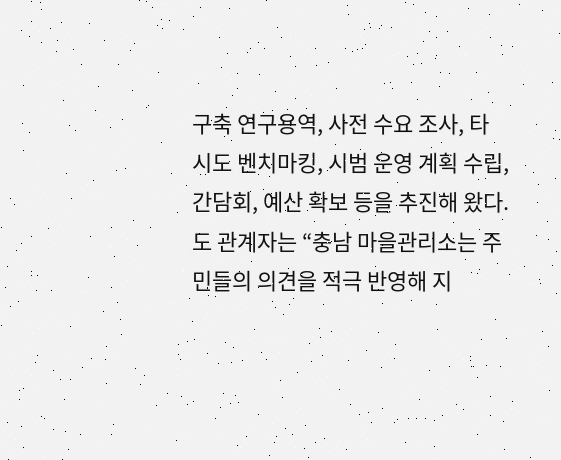구축 연구용역, 사전 수요 조사, 타 시도 벤치마킹, 시범 운영 계획 수립, 간담회, 예산 확보 등을 추진해 왔다.
도 관계자는 “충남 마을관리소는 주민들의 의견을 적극 반영해 지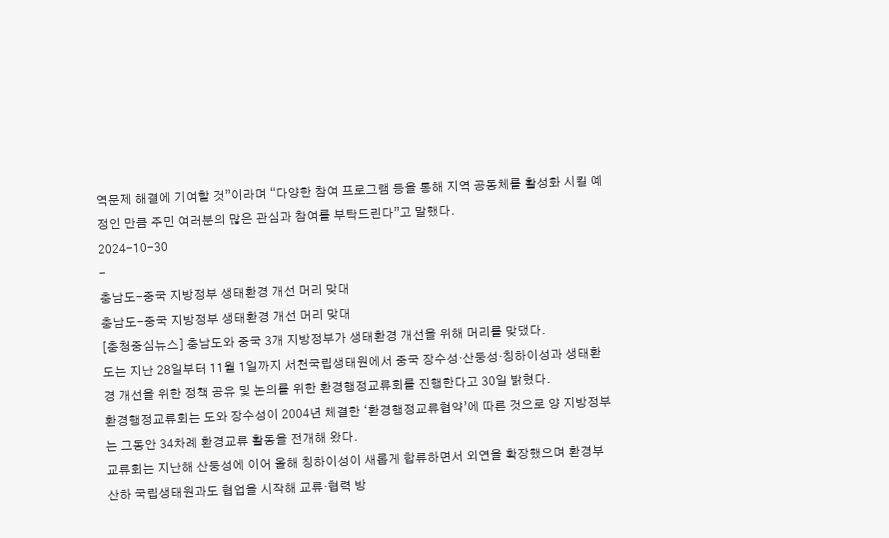역문제 해결에 기여할 것”이라며 “다양한 참여 프로그램 등을 통해 지역 공동체를 활성화 시킬 예정인 만큼 주민 여러분의 많은 관심과 참여를 부탁드린다”고 말했다.
2024-10-30
-
충남도-중국 지방정부 생태환경 개선 머리 맞대
충남도-중국 지방정부 생태환경 개선 머리 맞대
[충청중심뉴스] 충남도와 중국 3개 지방정부가 생태환경 개선을 위해 머리를 맞댔다.
도는 지난 28일부터 11월 1일까지 서천국립생태원에서 중국 장수성·산둥성·칭하이성과 생태환경 개선을 위한 정책 공유 및 논의를 위한 환경행정교류회를 진행한다고 30일 밝혔다.
환경행정교류회는 도와 장수성이 2004년 체결한 ‘환경행정교류협약’에 따른 것으로 양 지방정부는 그동안 34차례 환경교류 활동을 전개해 왔다.
교류회는 지난해 산둥성에 이어 올해 칭하이성이 새롭게 합류하면서 외연을 확장했으며 환경부 산하 국립생태원과도 협업을 시작해 교류·협력 방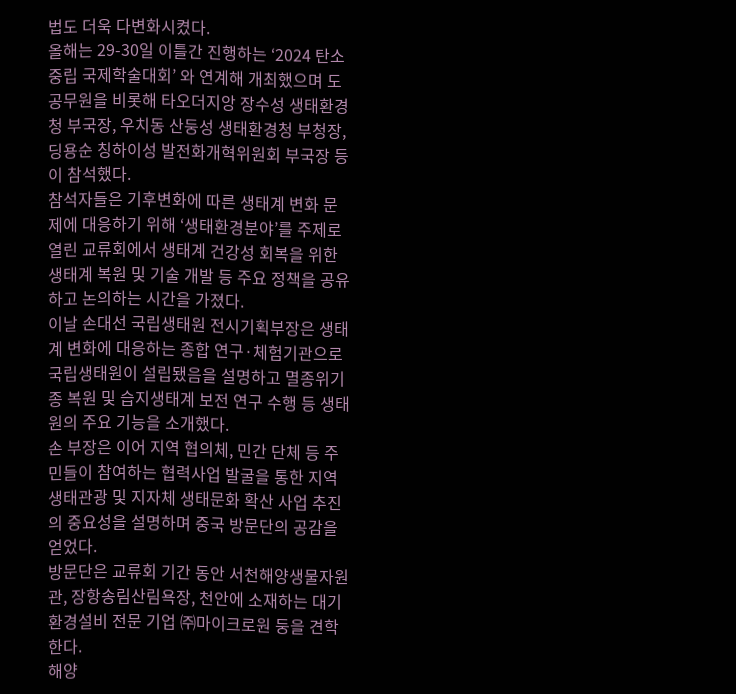법도 더욱 다변화시켰다.
올해는 29-30일 이틀간 진행하는 ‘2024 탄소중립 국제학술대회’ 와 연계해 개최했으며 도 공무원을 비롯해 타오더지앙 장수성 생태환경청 부국장, 우치동 산둥성 생태환경청 부청장, 딩용순 칭하이성 발전화개혁위원회 부국장 등이 참석했다.
참석자들은 기후변화에 따른 생태계 변화 문제에 대응하기 위해 ‘생태환경분야’를 주제로 열린 교류회에서 생태계 건강성 회복을 위한 생태계 복원 및 기술 개발 등 주요 정책을 공유하고 논의하는 시간을 가졌다.
이날 손대선 국립생태원 전시기획부장은 생태계 변화에 대응하는 종합 연구·체험기관으로 국립생태원이 설립됐음을 설명하고 멸종위기종 복원 및 습지생태계 보전 연구 수행 등 생태원의 주요 기능을 소개했다.
손 부장은 이어 지역 협의체, 민간 단체 등 주민들이 참여하는 협력사업 발굴을 통한 지역생태관광 및 지자체 생태문화 확산 사업 추진의 중요성을 설명하며 중국 방문단의 공감을 얻었다.
방문단은 교류회 기간 동안 서천해양생물자원관, 장항송림산림욕장, 천안에 소재하는 대기환경설비 전문 기업 ㈜마이크로원 둥을 견학한다.
해양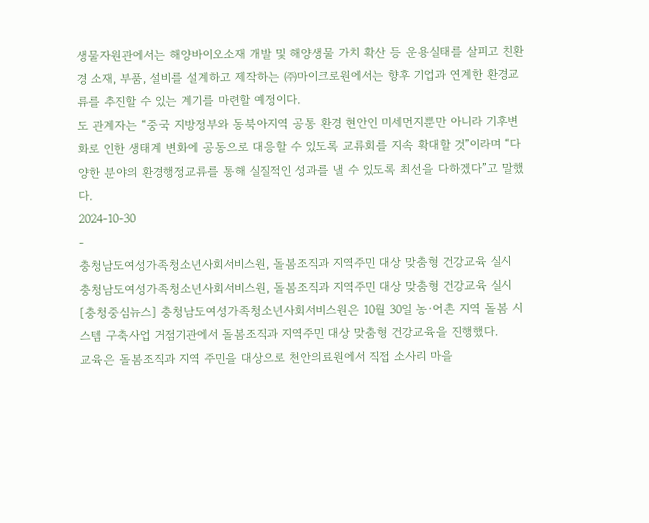생물자원관에서는 해양바이오소재 개발 및 해양생물 가치 확산 등 운용실태를 살피고 친환경 소재, 부품, 설비를 설계하고 제작하는 ㈜마이크로원에서는 향후 기업과 연계한 환경교류를 추진할 수 있는 계기를 마련할 예정이다.
도 관계자는 “중국 지방정부와 동북아지역 공통 환경 현안인 미세먼지뿐만 아니라 기후변화로 인한 생태계 변화에 공동으로 대응할 수 있도록 교류회를 지속 확대할 것”이라며 “다양한 분야의 환경행정교류를 통해 실질적인 성과를 낼 수 있도록 최선을 다하겠다”고 말했다.
2024-10-30
-
충청남도여성가족청소년사회서비스원, 돌봄조직과 지역주민 대상 맞춤형 건강교육 실시
충청남도여성가족청소년사회서비스원, 돌봄조직과 지역주민 대상 맞춤형 건강교육 실시
[충청중심뉴스] 충청남도여성가족청소년사회서비스원은 10월 30일 농·어촌 지역 돌봄 시스템 구축사업 거점기관에서 돌봄조직과 지역주민 대상 맞춤형 건강교육을 진행했다.
교육은 돌봄조직과 지역 주민을 대상으로 천안의료원에서 직접 소사리 마을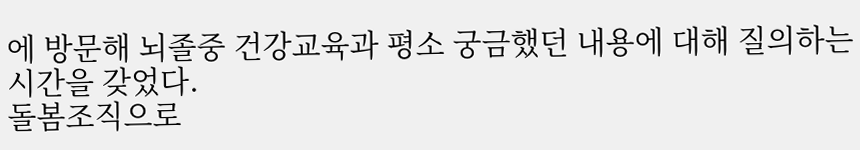에 방문해 뇌졸중 건강교육과 평소 궁금했던 내용에 대해 질의하는 시간을 갖었다.
돌봄조직으로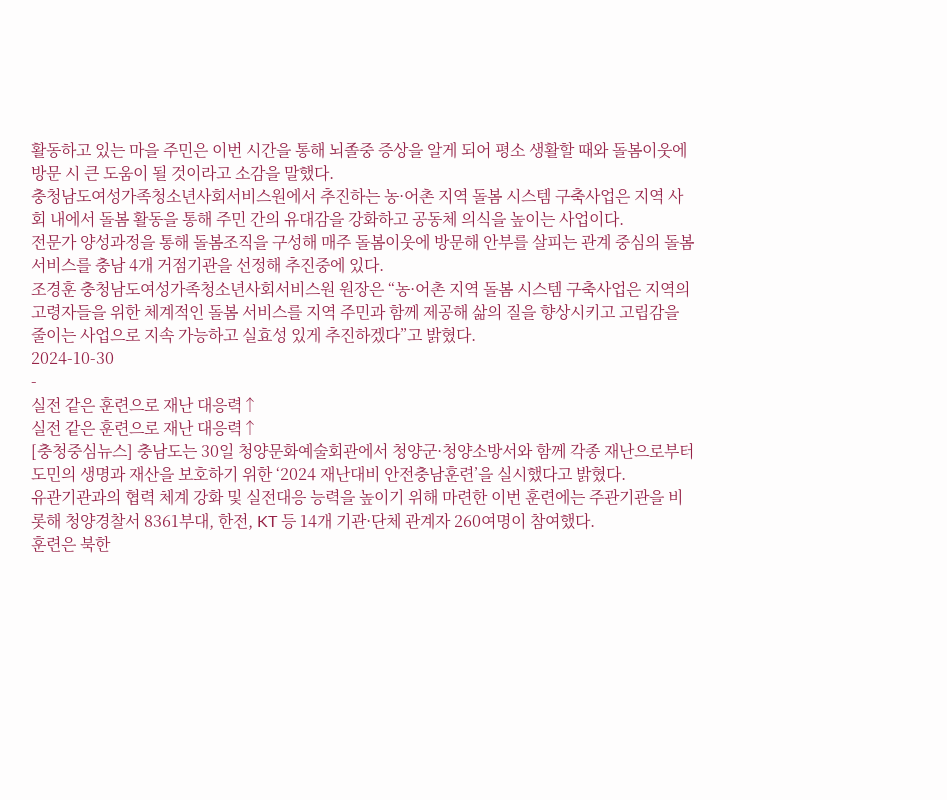활동하고 있는 마을 주민은 이번 시간을 통해 뇌졸중 증상을 알게 되어 평소 생활할 때와 돌봄이웃에 방문 시 큰 도움이 될 것이라고 소감을 말했다.
충청남도여성가족청소년사회서비스원에서 추진하는 농·어촌 지역 돌봄 시스템 구축사업은 지역 사회 내에서 돌봄 활동을 통해 주민 간의 유대감을 강화하고 공동체 의식을 높이는 사업이다.
전문가 양성과정을 통해 돌봄조직을 구성해 매주 돌봄이웃에 방문해 안부를 살피는 관계 중심의 돌봄 서비스를 충남 4개 거점기관을 선정해 추진중에 있다.
조경훈 충청남도여성가족청소년사회서비스원 원장은 “농·어촌 지역 돌봄 시스템 구축사업은 지역의 고령자들을 위한 체계적인 돌봄 서비스를 지역 주민과 함께 제공해 삶의 질을 향상시키고 고립감을 줄이는 사업으로 지속 가능하고 실효성 있게 추진하겠다”고 밝혔다.
2024-10-30
-
실전 같은 훈련으로 재난 대응력↑
실전 같은 훈련으로 재난 대응력↑
[충청중심뉴스] 충남도는 30일 청양문화예술회관에서 청양군·청양소방서와 함께 각종 재난으로부터 도민의 생명과 재산을 보호하기 위한 ‘2024 재난대비 안전충남훈련’을 실시했다고 밝혔다.
유관기관과의 협력 체계 강화 및 실전대응 능력을 높이기 위해 마련한 이번 훈련에는 주관기관을 비롯해 청양경찰서 8361부대, 한전, KT 등 14개 기관·단체 관계자 260여명이 참여했다.
훈련은 북한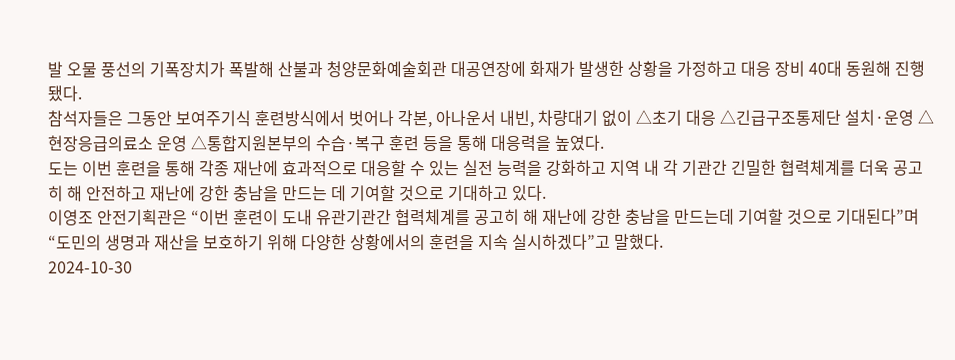발 오물 풍선의 기폭장치가 폭발해 산불과 청양문화예술회관 대공연장에 화재가 발생한 상황을 가정하고 대응 장비 40대 동원해 진행됐다.
참석자들은 그동안 보여주기식 훈련방식에서 벗어나 각본, 아나운서 내빈, 차량대기 없이 △초기 대응 △긴급구조통제단 설치·운영 △현장응급의료소 운영 △통합지원본부의 수습·복구 훈련 등을 통해 대응력을 높였다.
도는 이번 훈련을 통해 각종 재난에 효과적으로 대응할 수 있는 실전 능력을 강화하고 지역 내 각 기관간 긴밀한 협력체계를 더욱 공고히 해 안전하고 재난에 강한 충남을 만드는 데 기여할 것으로 기대하고 있다.
이영조 안전기획관은 “이번 훈련이 도내 유관기관간 협력체계를 공고히 해 재난에 강한 충남을 만드는데 기여할 것으로 기대된다”며 “도민의 생명과 재산을 보호하기 위해 다양한 상황에서의 훈련을 지속 실시하겠다”고 말했다.
2024-10-30